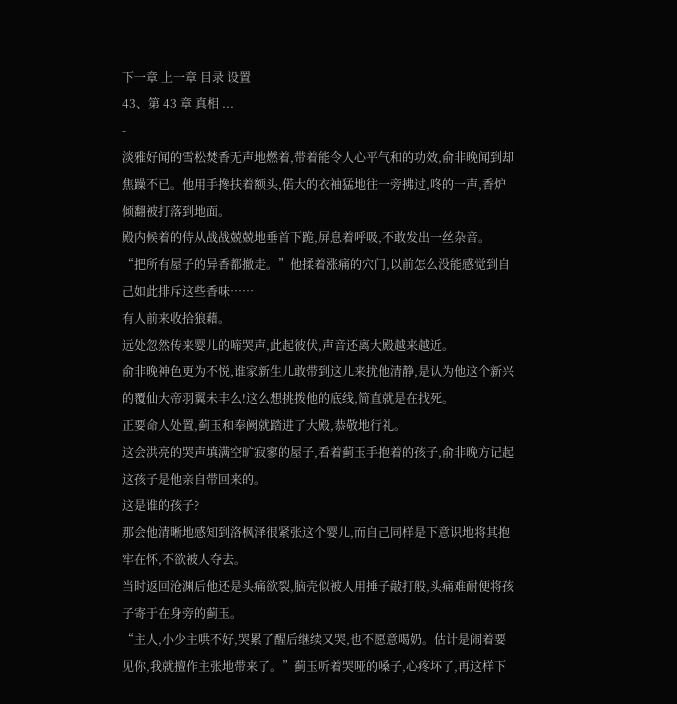下一章 上一章 目录 设置
43、第 43 章 真相 ...
-
淡雅好闻的雪松焚香无声地燃着,带着能令人心平气和的功效,俞非晚闻到却焦躁不已。他用手搀扶着额头,偌大的衣袖猛地往一旁拂过,咚的一声,香炉倾翻被打落到地面。
殿内候着的侍从战战兢兢地垂首下跪,屏息着呼吸,不敢发出一丝杂音。
“把所有屋子的异香都撤走。”他揉着涨痛的穴门,以前怎么没能感觉到自己如此排斥这些香味……
有人前来收拾狼藉。
远处忽然传来婴儿的啼哭声,此起彼伏,声音还离大殿越来越近。
俞非晚神色更为不悦,谁家新生儿敢带到这儿来扰他清静,是认为他这个新兴的覆仙大帝羽翼未丰么!这么想挑拨他的底线,简直就是在找死。
正要命人处置,蓟玉和奉阙就踏进了大殿,恭敬地行礼。
这会洪亮的哭声填满空旷寂寥的屋子,看着蓟玉手抱着的孩子,俞非晚方记起这孩子是他亲自带回来的。
这是谁的孩子?
那会他清晰地感知到洛枫泽很紧张这个婴儿,而自己同样是下意识地将其抱牢在怀,不欲被人夺去。
当时返回沧渊后他还是头痛欲裂,脑壳似被人用捶子敲打般,头痛难耐便将孩子寄于在身旁的蓟玉。
“主人,小少主哄不好,哭累了醒后继续又哭,也不愿意喝奶。估计是闹着要见你,我就擅作主张地带来了。”蓟玉听着哭哑的嗓子,心疼坏了,再这样下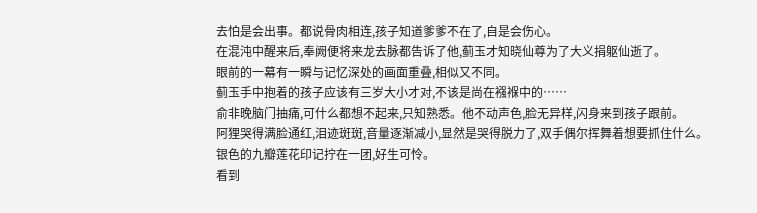去怕是会出事。都说骨肉相连,孩子知道爹爹不在了,自是会伤心。
在混沌中醒来后,奉阙便将来龙去脉都告诉了他,蓟玉才知晓仙尊为了大义捐躯仙逝了。
眼前的一幕有一瞬与记忆深处的画面重叠,相似又不同。
蓟玉手中抱着的孩子应该有三岁大小才对,不该是尚在襁褓中的……
俞非晚脑门抽痛,可什么都想不起来,只知熟悉。他不动声色,脸无异样,闪身来到孩子跟前。
阿狸哭得满脸通红,泪迹斑斑,音量逐渐减小,显然是哭得脱力了,双手偶尔挥舞着想要抓住什么。
银色的九瓣莲花印记拧在一团,好生可怜。
看到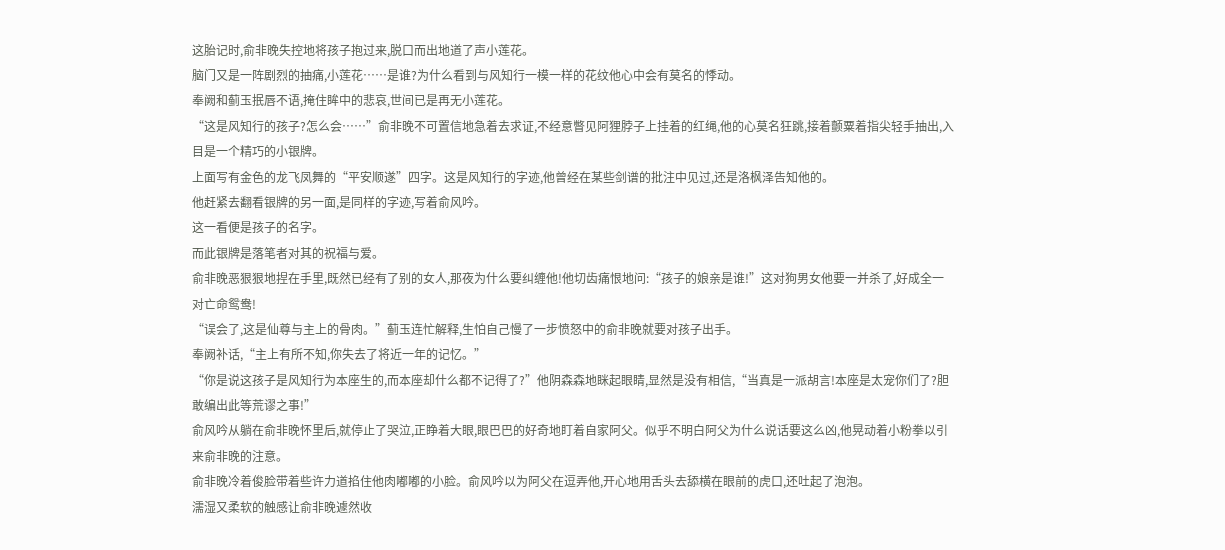这胎记时,俞非晚失控地将孩子抱过来,脱口而出地道了声小莲花。
脑门又是一阵剧烈的抽痛,小莲花……是谁?为什么看到与风知行一模一样的花纹他心中会有莫名的悸动。
奉阙和蓟玉抿唇不语,掩住眸中的悲哀,世间已是再无小莲花。
“这是风知行的孩子?怎么会……”俞非晚不可置信地急着去求证,不经意瞥见阿狸脖子上挂着的红绳,他的心莫名狂跳,接着颤粟着指尖轻手抽出,入目是一个精巧的小银牌。
上面写有金色的龙飞凤舞的“平安顺遂”四字。这是风知行的字迹,他曾经在某些剑谱的批注中见过,还是洛枫泽告知他的。
他赶紧去翻看银牌的另一面,是同样的字迹,写着俞风吟。
这一看便是孩子的名字。
而此银牌是落笔者对其的祝福与爱。
俞非晚恶狠狠地捏在手里,既然已经有了别的女人,那夜为什么要纠缠他!他切齿痛恨地问:“孩子的娘亲是谁!”这对狗男女他要一并杀了,好成全一对亡命鸳鸯!
“误会了,这是仙尊与主上的骨肉。”蓟玉连忙解释,生怕自己慢了一步愤怒中的俞非晚就要对孩子出手。
奉阙补话,“主上有所不知,你失去了将近一年的记忆。”
“你是说这孩子是风知行为本座生的,而本座却什么都不记得了?”他阴森森地眯起眼睛,显然是没有相信,“当真是一派胡言!本座是太宠你们了?胆敢编出此等荒谬之事!”
俞风吟从躺在俞非晚怀里后,就停止了哭泣,正睁着大眼,眼巴巴的好奇地盯着自家阿父。似乎不明白阿父为什么说话要这么凶,他晃动着小粉拳以引来俞非晚的注意。
俞非晚冷着俊脸带着些许力道掐住他肉嘟嘟的小脸。俞风吟以为阿父在逗弄他,开心地用舌头去舔横在眼前的虎口,还吐起了泡泡。
濡湿又柔软的触感让俞非晚遽然收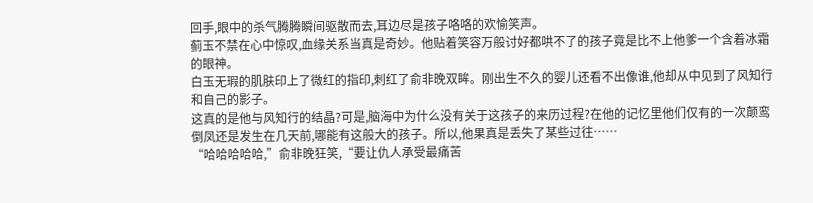回手,眼中的杀气腾腾瞬间驱散而去,耳边尽是孩子咯咯的欢愉笑声。
蓟玉不禁在心中惊叹,血缘关系当真是奇妙。他贴着笑容万般讨好都哄不了的孩子竟是比不上他爹一个含着冰霜的眼神。
白玉无瑕的肌肤印上了微红的指印,刺红了俞非晚双眸。刚出生不久的婴儿还看不出像谁,他却从中见到了风知行和自己的影子。
这真的是他与风知行的结晶?可是,脑海中为什么没有关于这孩子的来历过程?在他的记忆里他们仅有的一次颠鸾倒凤还是发生在几天前,哪能有这般大的孩子。所以,他果真是丢失了某些过往……
“哈哈哈哈哈,”俞非晚狂笑,“要让仇人承受最痛苦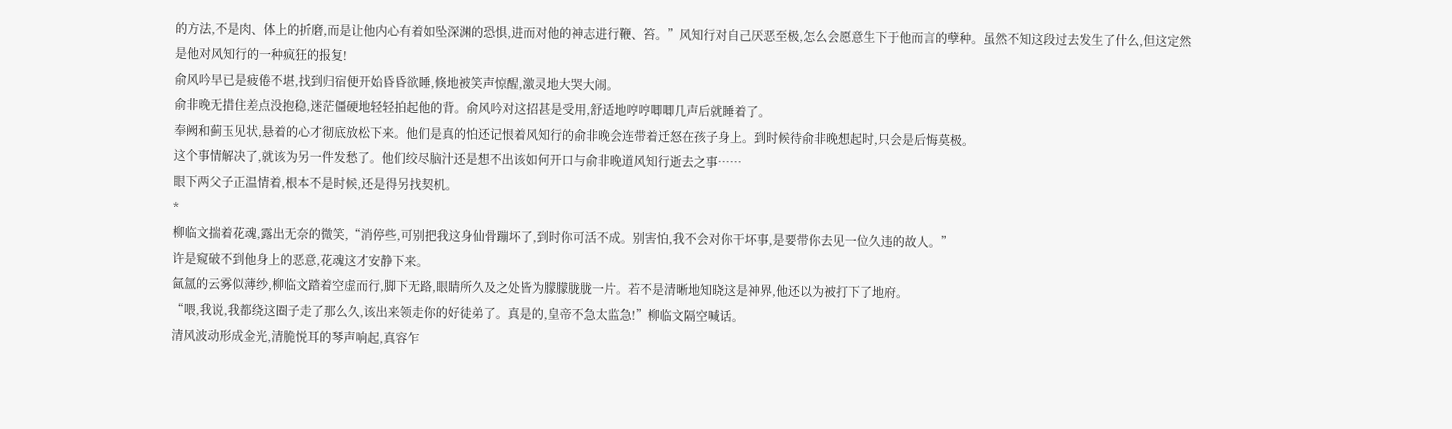的方法,不是肉、体上的折磨,而是让他内心有着如坠深渊的恐惧,进而对他的神志进行鞭、笞。”风知行对自己厌恶至极,怎么会愿意生下于他而言的孽种。虽然不知这段过去发生了什么,但这定然是他对风知行的一种疯狂的报复!
俞风吟早已是疲倦不堪,找到归宿便开始昏昏欲睡,倏地被笑声惊醒,激灵地大哭大闹。
俞非晚无措住差点没抱稳,迷茫僵硬地轻轻拍起他的背。俞风吟对这招甚是受用,舒适地哼哼唧唧几声后就睡着了。
奉阙和蓟玉见状,悬着的心才彻底放松下来。他们是真的怕还记恨着风知行的俞非晚会连带着迁怒在孩子身上。到时候待俞非晚想起时,只会是后悔莫极。
这个事情解决了,就该为另一件发愁了。他们绞尽脑汁还是想不出该如何开口与俞非晚道风知行逝去之事……
眼下两父子正温情着,根本不是时候,还是得另找契机。
*
柳临文揣着花魂,露出无奈的微笑,“消停些,可别把我这身仙骨蹦坏了,到时你可活不成。别害怕,我不会对你干坏事,是要带你去见一位久违的故人。”
许是窥破不到他身上的恶意,花魂这才安静下来。
氤氲的云雾似薄纱,柳临文踏着空虚而行,脚下无路,眼睛所久及之处皆为朦朦胧胧一片。若不是清晰地知晓这是神界,他还以为被打下了地府。
“喂,我说,我都绕这圈子走了那么久,该出来领走你的好徒弟了。真是的,皇帝不急太监急!”柳临文隔空喊话。
清风波动形成金光,清脆悦耳的琴声响起,真容乍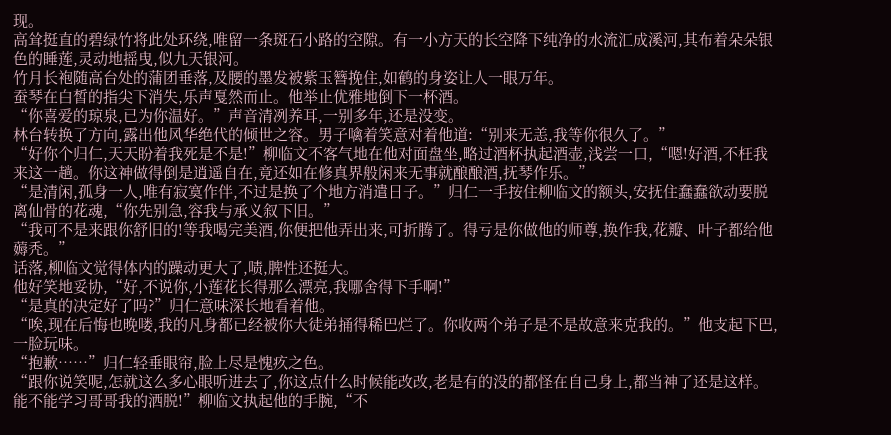现。
高耸挺直的碧绿竹将此处环绕,唯留一条斑石小路的空隙。有一小方天的长空降下纯净的水流汇成溪河,其布着朵朵银色的睡莲,灵动地摇曳,似九天银河。
竹月长袍随高台处的蒲团垂落,及腰的墨发被紫玉簪挽住,如鹤的身姿让人一眼万年。
蚕琴在白皙的指尖下消失,乐声戛然而止。他举止优雅地倒下一杯酒。
“你喜爱的琼泉,已为你温好。”声音清冽养耳,一别多年,还是没变。
林台转换了方向,露出他风华绝代的倾世之容。男子噙着笑意对着他道:“别来无恙,我等你很久了。”
“好你个归仁,天天盼着我死是不是!”柳临文不客气地在他对面盘坐,略过酒杯执起酒壶,浅尝一口,“嗯!好酒,不枉我来这一趟。你这神做得倒是逍遥自在,竟还如在修真界般闲来无事就酿酿酒,抚琴作乐。”
“是清闲,孤身一人,唯有寂寞作伴,不过是换了个地方消遣日子。”归仁一手按住柳临文的额头,安抚住蠢蠢欲动要脱离仙骨的花魂,“你先别急,容我与承义叙下旧。”
“我可不是来跟你舒旧的!等我喝完美酒,你便把他弄出来,可折腾了。得亏是你做他的师尊,换作我,花瓣、叶子都给他薅秃。”
话落,柳临文觉得体内的躁动更大了,啧,脾性还挺大。
他好笑地妥协,“好,不说你,小莲花长得那么漂亮,我哪舍得下手啊!”
“是真的决定好了吗?”归仁意味深长地看着他。
“唉,现在后悔也晚喽,我的凡身都已经被你大徒弟捅得稀巴烂了。你收两个弟子是不是故意来克我的。”他支起下巴,一脸玩味。
“抱歉……”归仁轻垂眼帘,脸上尽是愧疚之色。
“跟你说笑呢,怎就这么多心眼听进去了,你这点什么时候能改改,老是有的没的都怪在自己身上,都当神了还是这样。能不能学习哥哥我的洒脱!”柳临文执起他的手腕,“不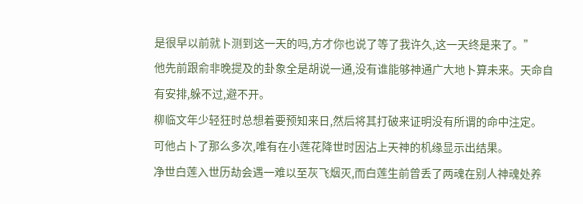是很早以前就卜测到这一天的吗,方才你也说了等了我许久,这一天终是来了。”
他先前跟俞非晚提及的卦象全是胡说一通,没有谁能够神通广大地卜算未来。天命自有安排,躲不过,避不开。
柳临文年少轻狂时总想着要预知来日,然后将其打破来证明没有所谓的命中注定。
可他占卜了那么多次,唯有在小莲花降世时因沾上天神的机缘显示出结果。
净世白莲入世历劫会遇一难以至灰飞烟灭,而白莲生前曾丢了两魂在别人神魂处养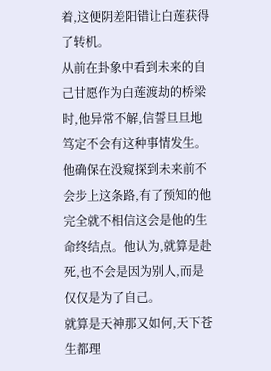着,这便阴差阳错让白莲获得了转机。
从前在卦象中看到未来的自己甘愿作为白莲渡劫的桥梁时,他异常不解,信誓旦旦地笃定不会有这种事情发生。他确保在没窥探到未来前不会步上这条路,有了预知的他完全就不相信这会是他的生命终结点。他认为,就算是赴死,也不会是因为别人,而是仅仅是为了自己。
就算是天神那又如何,天下苍生都理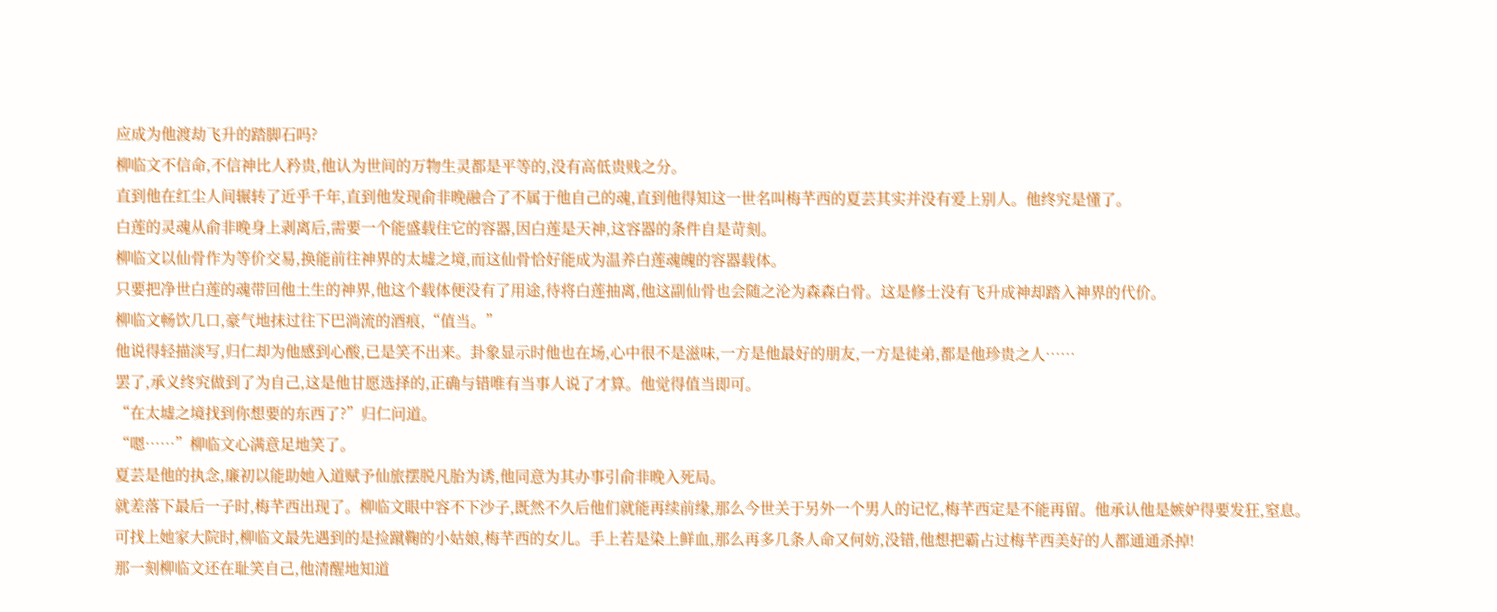应成为他渡劫飞升的踏脚石吗?
柳临文不信命,不信神比人矜贵,他认为世间的万物生灵都是平等的,没有高低贵贱之分。
直到他在红尘人间辗转了近乎千年,直到他发现俞非晚融合了不属于他自己的魂,直到他得知这一世名叫梅芊西的夏芸其实并没有爱上别人。他终究是懂了。
白莲的灵魂从俞非晚身上剥离后,需要一个能盛载住它的容器,因白莲是天神,这容器的条件自是苛刻。
柳临文以仙骨作为等价交易,换能前往神界的太墟之境,而这仙骨恰好能成为温养白莲魂魄的容器载体。
只要把净世白莲的魂带回他土生的神界,他这个载体便没有了用途,待将白莲抽离,他这副仙骨也会随之沦为森森白骨。这是修士没有飞升成神却踏入神界的代价。
柳临文畅饮几口,豪气地抹过往下巴淌流的酒痕,“值当。”
他说得轻描淡写,归仁却为他感到心酸,已是笑不出来。卦象显示时他也在场,心中很不是滋味,一方是他最好的朋友,一方是徒弟,都是他珍贵之人……
罢了,承义终究做到了为自己,这是他甘愿选择的,正确与错唯有当事人说了才算。他觉得值当即可。
“在太墟之境找到你想要的东西了?”归仁问道。
“嗯……”柳临文心满意足地笑了。
夏芸是他的执念,廉初以能助她入道赋予仙旅摆脱凡胎为诱,他同意为其办事引俞非晚入死局。
就差落下最后一子时,梅芊西出现了。柳临文眼中容不下沙子,既然不久后他们就能再续前缘,那么今世关于另外一个男人的记忆,梅芊西定是不能再留。他承认他是嫉妒得要发狂,窒息。
可找上她家大院时,柳临文最先遇到的是捡蹴鞠的小姑娘,梅芊西的女儿。手上若是染上鲜血,那么再多几条人命又何妨,没错,他想把霸占过梅芊西美好的人都通通杀掉!
那一刻柳临文还在耻笑自己,他清醒地知道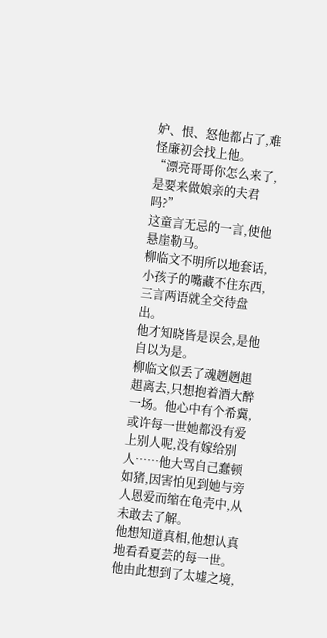妒、恨、怒他都占了,难怪廉初会找上他。
“漂亮哥哥你怎么来了,是要来做娘亲的夫君吗?”
这童言无忌的一言,使他悬崖勒马。
柳临文不明所以地套话,小孩子的嘴藏不住东西,三言两语就全交待盘出。
他才知晓皆是误会,是他自以为是。
柳临文似丢了魂趔趔趄趄离去,只想抱着酒大醉一场。他心中有个希冀,或许每一世她都没有爱上别人呢,没有嫁给别人……他大骂自己蠢顿如猪,因害怕见到她与旁人恩爱而缩在龟壳中,从未敢去了解。
他想知道真相,他想认真地看看夏芸的每一世。他由此想到了太墟之境,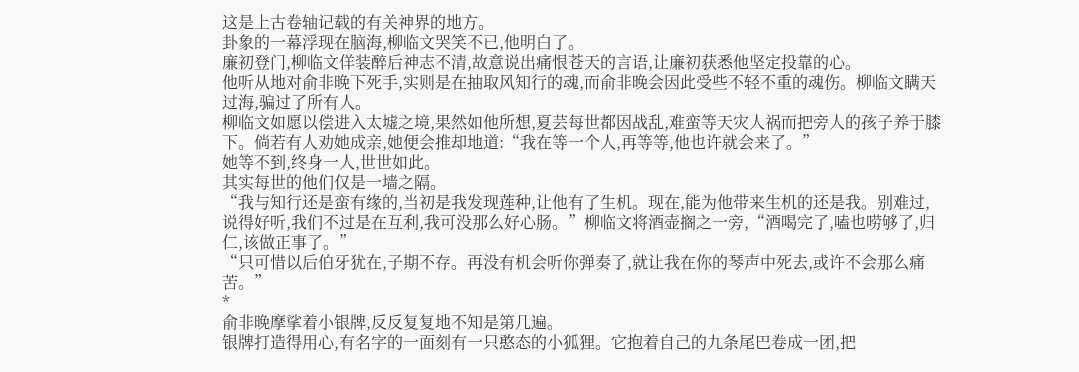这是上古卷轴记载的有关神界的地方。
卦象的一幕浮现在脑海,柳临文哭笑不已,他明白了。
廉初登门,柳临文佯装醉后神志不清,故意说出痛恨苍天的言语,让廉初获悉他坚定投靠的心。
他听从地对俞非晚下死手,实则是在抽取风知行的魂,而俞非晚会因此受些不轻不重的魂伤。柳临文瞒天过海,骗过了所有人。
柳临文如愿以偿进入太墟之境,果然如他所想,夏芸每世都因战乱,难蛮等天灾人祸而把旁人的孩子养于膝下。倘若有人劝她成亲,她便会推却地道:“我在等一个人,再等等,他也许就会来了。”
她等不到,终身一人,世世如此。
其实每世的他们仅是一墙之隔。
“我与知行还是蛮有缘的,当初是我发现莲种,让他有了生机。现在,能为他带来生机的还是我。别难过,说得好听,我们不过是在互利,我可没那么好心肠。”柳临文将酒壶搁之一旁,“酒喝完了,嗑也唠够了,归仁,该做正事了。”
“只可惜以后伯牙犹在,子期不存。再没有机会听你弹奏了,就让我在你的琴声中死去,或许不会那么痛苦。”
*
俞非晚摩挲着小银牌,反反复复地不知是第几遍。
银牌打造得用心,有名字的一面刻有一只憨态的小狐狸。它抱着自己的九条尾巴卷成一团,把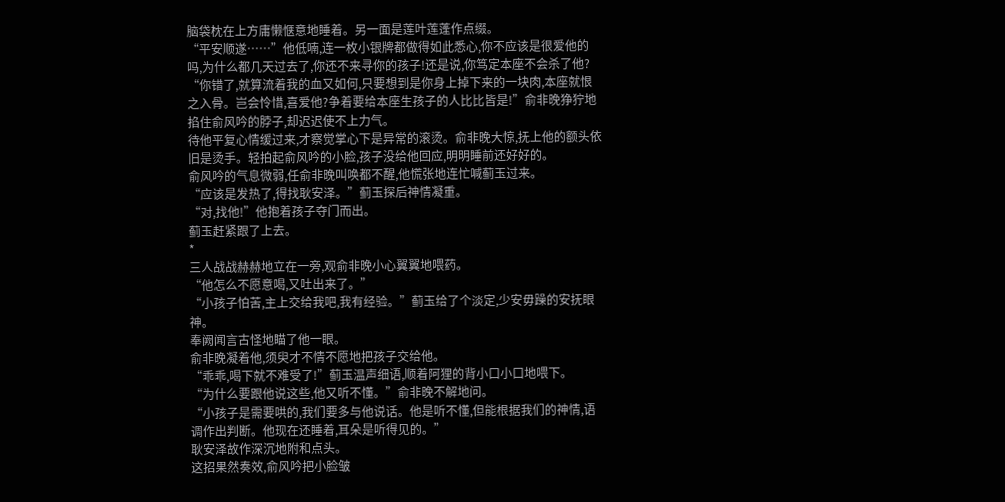脑袋枕在上方庸懒惬意地睡着。另一面是莲叶莲蓬作点缀。
“平安顺遂……”他低喃,连一枚小银牌都做得如此悉心,你不应该是很爱他的吗,为什么都几天过去了,你还不来寻你的孩子!还是说,你笃定本座不会杀了他?
“你错了,就算流着我的血又如何,只要想到是你身上掉下来的一块肉,本座就恨之入骨。岂会怜惜,喜爱他?争着要给本座生孩子的人比比皆是!”俞非晚狰狞地掐住俞风吟的脖子,却迟迟使不上力气。
待他平复心情缓过来,才察觉掌心下是异常的滚烫。俞非晚大惊,抚上他的额头依旧是烫手。轻拍起俞风吟的小脸,孩子没给他回应,明明睡前还好好的。
俞风吟的气息微弱,任俞非晚叫唤都不醒,他慌张地连忙喊蓟玉过来。
“应该是发热了,得找耿安泽。”蓟玉探后神情凝重。
“对,找他!”他抱着孩子夺门而出。
蓟玉赶紧跟了上去。
*
三人战战赫赫地立在一旁,观俞非晚小心翼翼地喂药。
“他怎么不愿意喝,又吐出来了。”
“小孩子怕苦,主上交给我吧,我有经验。”蓟玉给了个淡定,少安毋躁的安抚眼神。
奉阙闻言古怪地瞄了他一眼。
俞非晚凝着他,须臾才不情不愿地把孩子交给他。
“乖乖,喝下就不难受了!”蓟玉温声细语,顺着阿狸的背小口小口地喂下。
“为什么要跟他说这些,他又听不懂。”俞非晚不解地问。
“小孩子是需要哄的,我们要多与他说话。他是听不懂,但能根据我们的神情,语调作出判断。他现在还睡着,耳朵是听得见的。”
耿安泽故作深沉地附和点头。
这招果然奏效,俞风吟把小脸皱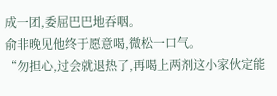成一团,委屈巴巴地吞咽。
俞非晚见他终于愿意喝,微松一口气。
“勿担心,过会就退热了,再喝上两剂这小家伙定能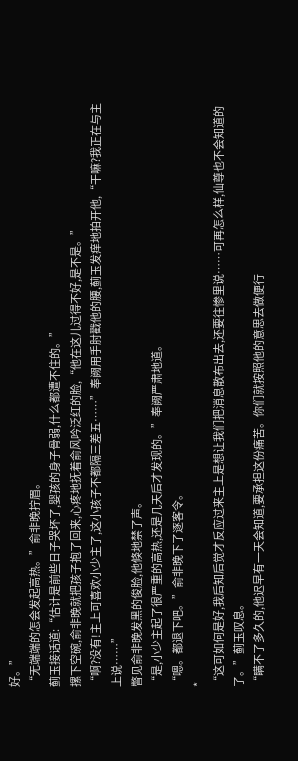好。”
“无端端的怎会发起高热。”俞非晚拧眉。
蓟玉接话道:“估计是前些日子哭坏了,婴孩的身子骨弱,什么都遭不住的。”
摞下空碗,俞非晚就把孩子抱了回来,心疼地抚着俞风吟泛红的脸,“他在这儿过得不好,是不是。”
“啊?没有!主上可喜欢小少主了,这小孩子不都隔三差五……”奉阙用手肘戳他的腰,蓟玉发痒地拍开他,“干嘛?我正在与主上说……”
瞥见俞非晚发黑的俊脸,他倏地禁了声。
“是,小少主起了很严重的高热,还是几天后才发现的。”奉阙严肃地道。
“嗯。都退下吧。”俞非晚下了逐客令。
*
“这可如何是好,我后知后觉才反应过来主上是想让我们把消息散布出去,还要往惨里说……可再怎么样,仙尊也不会知道的了。”蓟玉叹息。
“瞒不了多久的,他迟早有一天会知道,要承担这份痛苦。你们就按照他的意思去做便行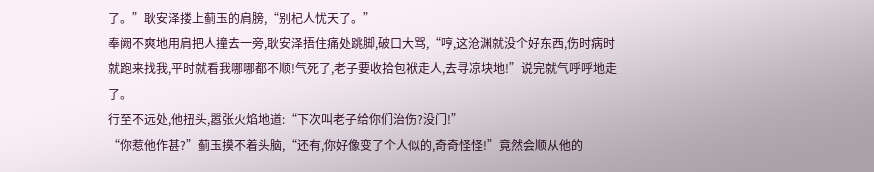了。”耿安泽搂上蓟玉的肩膀,“别杞人忧天了。”
奉阙不爽地用肩把人撞去一旁,耿安泽捂住痛处跳脚,破口大骂,“哼,这沧渊就没个好东西,伤时病时就跑来找我,平时就看我哪哪都不顺!气死了,老子要收拾包袱走人,去寻凉块地!”说完就气呼呼地走了。
行至不远处,他扭头,嚣张火焰地道:“下次叫老子给你们治伤?没门!”
“你惹他作甚?”蓟玉摸不着头脑,“还有,你好像变了个人似的,奇奇怪怪!”竟然会顺从他的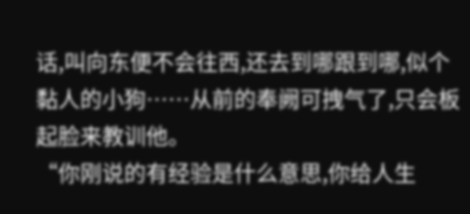话,叫向东便不会往西,还去到哪跟到哪,似个黏人的小狗……从前的奉阙可拽气了,只会板起脸来教训他。
“你刚说的有经验是什么意思,你给人生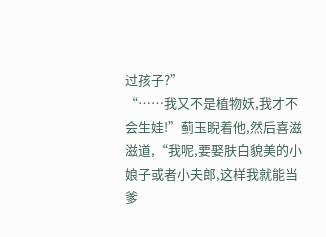过孩子?”
“……我又不是植物妖,我才不会生娃!”蓟玉睨着他,然后喜滋滋道,“我呢,要娶肤白貌美的小娘子或者小夫郎,这样我就能当爹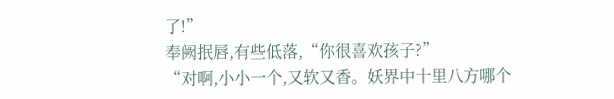了!”
奉阙抿唇,有些低落,“你很喜欢孩子?”
“对啊,小小一个,又软又香。妖界中十里八方哪个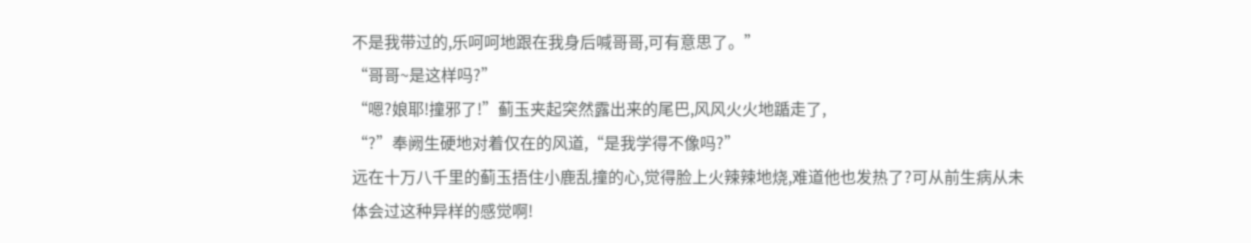不是我带过的,乐呵呵地跟在我身后喊哥哥,可有意思了。”
“哥哥~是这样吗?”
“嗯?娘耶!撞邪了!”蓟玉夹起突然露出来的尾巴,风风火火地踲走了,
“?”奉阙生硬地对着仅在的风道,“是我学得不像吗?”
远在十万八千里的蓟玉捂住小鹿乱撞的心,觉得脸上火辣辣地烧,难道他也发热了?可从前生病从未体会过这种异样的感觉啊!